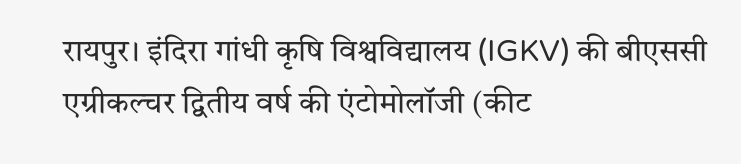रायपुर। इंदिरा गांधी कृषि विश्वविद्यालय (IGKV) की बीएससी एग्रीकल्चर द्वितीय वर्ष की एंटोमोलॉजी (कीट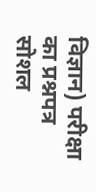विज्ञान) परीक्षा का प्रश्नपत्र सोशल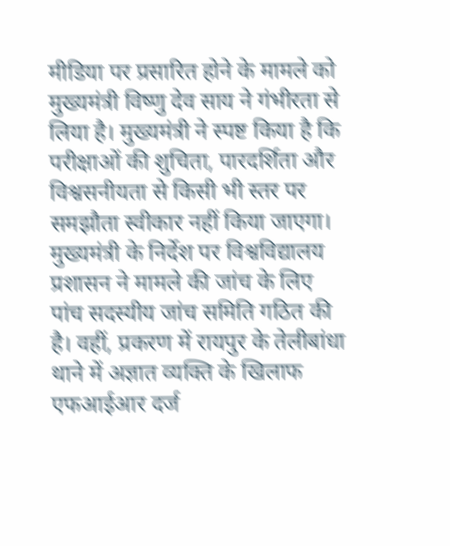मीडिया पर प्रसारित होने के मामले को मुख्यमंत्री विष्णु देव साय ने गंभीरता से लिया है। मुख्यमंत्री ने स्पष्ट किया है कि परीक्षाओं की शुचिता, पारदर्शिता और विश्वसनीयता से किसी भी स्तर पर समझौता स्वीकार नहीं किया जाएगा।
मुख्यमंत्री के निर्देश पर विश्वविद्यालय प्रशासन ने मामले की जांच के लिए पांच सदस्यीय जांच समिति गठित की है। वहीं, प्रकरण में रायपुर के तेलीबांधा थाने में अज्ञात व्यक्ति के खिलाफ एफआईआर दर्ज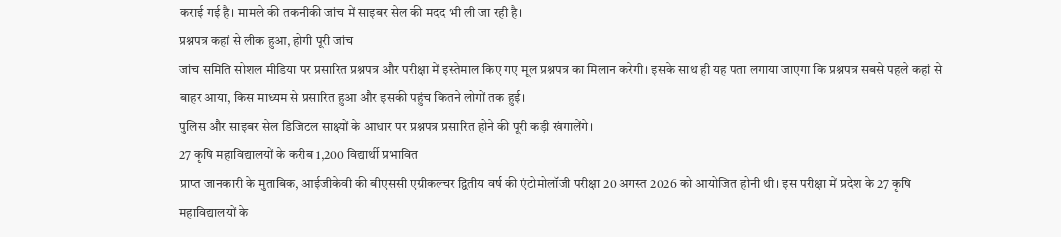कराई गई है। मामले की तकनीकी जांच में साइबर सेल की मदद भी ली जा रही है।
प्रश्नपत्र कहां से लीक हुआ, होगी पूरी जांच
जांच समिति सोशल मीडिया पर प्रसारित प्रश्नपत्र और परीक्षा में इस्तेमाल किए गए मूल प्रश्नपत्र का मिलान करेगी। इसके साथ ही यह पता लगाया जाएगा कि प्रश्नपत्र सबसे पहले कहां से बाहर आया, किस माध्यम से प्रसारित हुआ और इसकी पहुंच कितने लोगों तक हुई।
पुलिस और साइबर सेल डिजिटल साक्ष्यों के आधार पर प्रश्नपत्र प्रसारित होने की पूरी कड़ी खंगालेंगे।
27 कृषि महाविद्यालयों के करीब 1,200 विद्यार्थी प्रभावित
प्राप्त जानकारी के मुताबिक, आईजीकेवी की बीएससी एग्रीकल्चर द्वितीय वर्ष की एंटोमोलॉजी परीक्षा 20 अगस्त 2026 को आयोजित होनी थी। इस परीक्षा में प्रदेश के 27 कृषि महाविद्यालयों के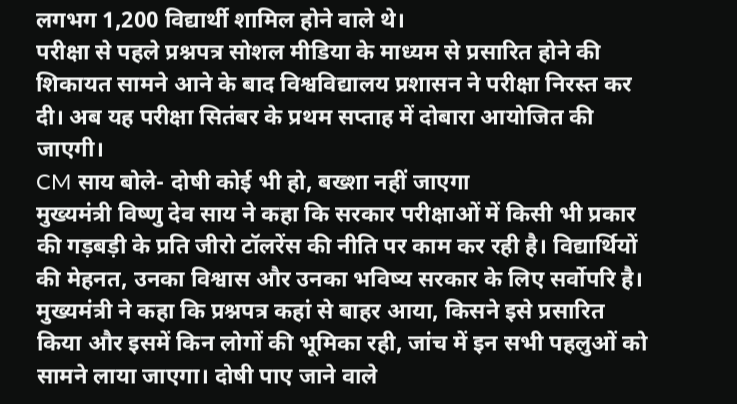लगभग 1,200 विद्यार्थी शामिल होने वाले थे।
परीक्षा से पहले प्रश्नपत्र सोशल मीडिया के माध्यम से प्रसारित होने की शिकायत सामने आने के बाद विश्वविद्यालय प्रशासन ने परीक्षा निरस्त कर दी। अब यह परीक्षा सितंबर के प्रथम सप्ताह में दोबारा आयोजित की जाएगी।
CM साय बोले- दोषी कोई भी हो, बख्शा नहीं जाएगा
मुख्यमंत्री विष्णु देव साय ने कहा कि सरकार परीक्षाओं में किसी भी प्रकार की गड़बड़ी के प्रति जीरो टॉलरेंस की नीति पर काम कर रही है। विद्यार्थियों की मेहनत, उनका विश्वास और उनका भविष्य सरकार के लिए सर्वोपरि है।
मुख्यमंत्री ने कहा कि प्रश्नपत्र कहां से बाहर आया, किसने इसे प्रसारित किया और इसमें किन लोगों की भूमिका रही, जांच में इन सभी पहलुओं को सामने लाया जाएगा। दोषी पाए जाने वाले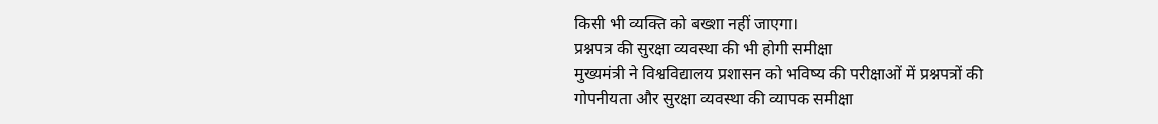किसी भी व्यक्ति को बख्शा नहीं जाएगा।
प्रश्नपत्र की सुरक्षा व्यवस्था की भी होगी समीक्षा
मुख्यमंत्री ने विश्वविद्यालय प्रशासन को भविष्य की परीक्षाओं में प्रश्नपत्रों की गोपनीयता और सुरक्षा व्यवस्था की व्यापक समीक्षा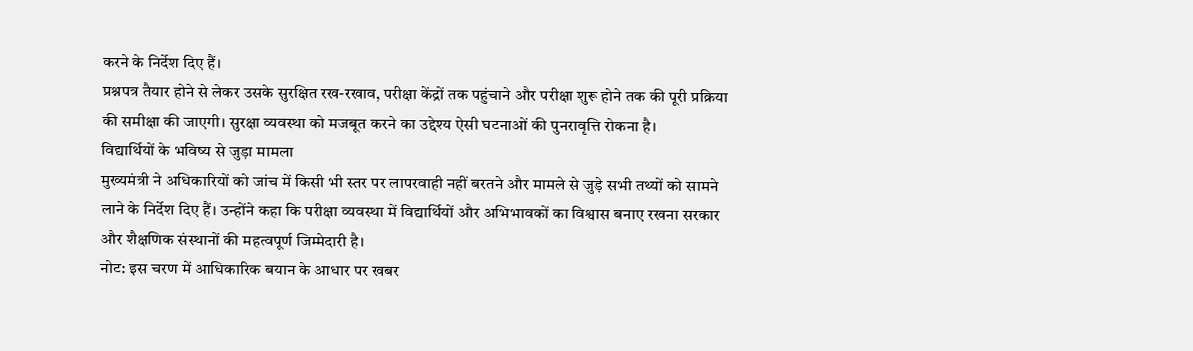करने के निर्देश दिए हैं।
प्रश्नपत्र तैयार होने से लेकर उसके सुरक्षित रख-रखाव, परीक्षा केंद्रों तक पहुंचाने और परीक्षा शुरू होने तक की पूरी प्रक्रिया की समीक्षा की जाएगी। सुरक्षा व्यवस्था को मजबूत करने का उद्देश्य ऐसी घटनाओं की पुनरावृत्ति रोकना है।
विद्यार्थियों के भविष्य से जुड़ा मामला
मुख्यमंत्री ने अधिकारियों को जांच में किसी भी स्तर पर लापरवाही नहीं बरतने और मामले से जुड़े सभी तथ्यों को सामने लाने के निर्देश दिए हैं। उन्होंने कहा कि परीक्षा व्यवस्था में विद्यार्थियों और अभिभावकों का विश्वास बनाए रखना सरकार और शैक्षणिक संस्थानों की महत्वपूर्ण जिम्मेदारी है।
नोट: इस चरण में आधिकारिक बयान के आधार पर खबर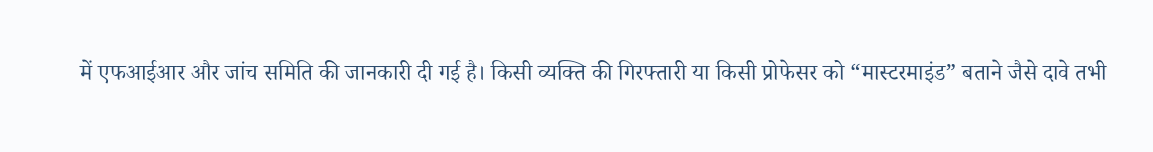में एफआईआर और जांच समिति की जानकारी दी गई है। किसी व्यक्ति की गिरफ्तारी या किसी प्रोफेसर को “मास्टरमाइंड” बताने जैसे दावे तभी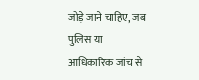जोड़े जाने चाहिए, जब पुलिस या आधिकारिक जांच से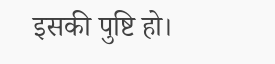इसकी पुष्टि हो।